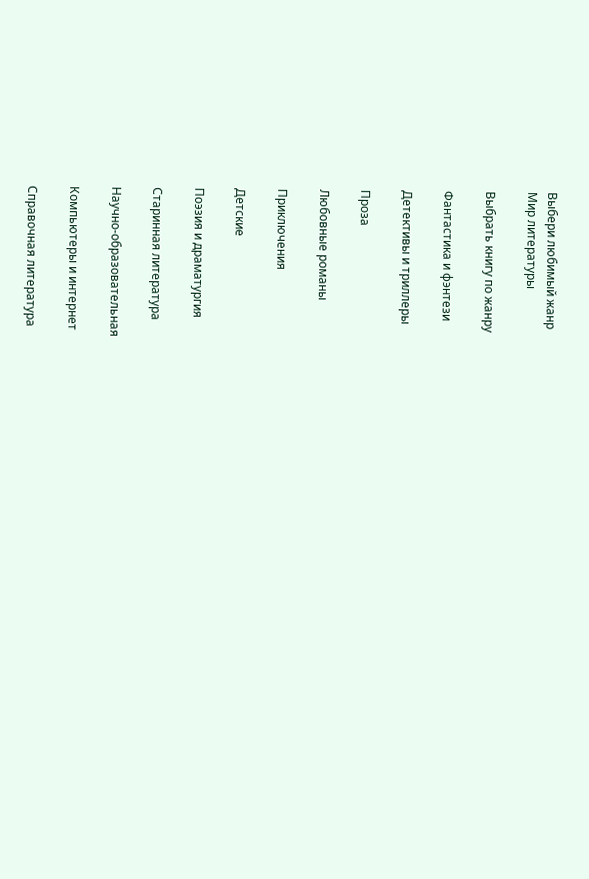Выбери любимый жанр
Мир литературы

Выбрать книгу по жанру

Фантастика и фэнтези

Детективы и триллеры

Проза

Любовные романы

Приключения

Детские

Поэзия и драматургия

Старинная литература

Научно-образовательная

Компьютеры и интернет

Справочная литература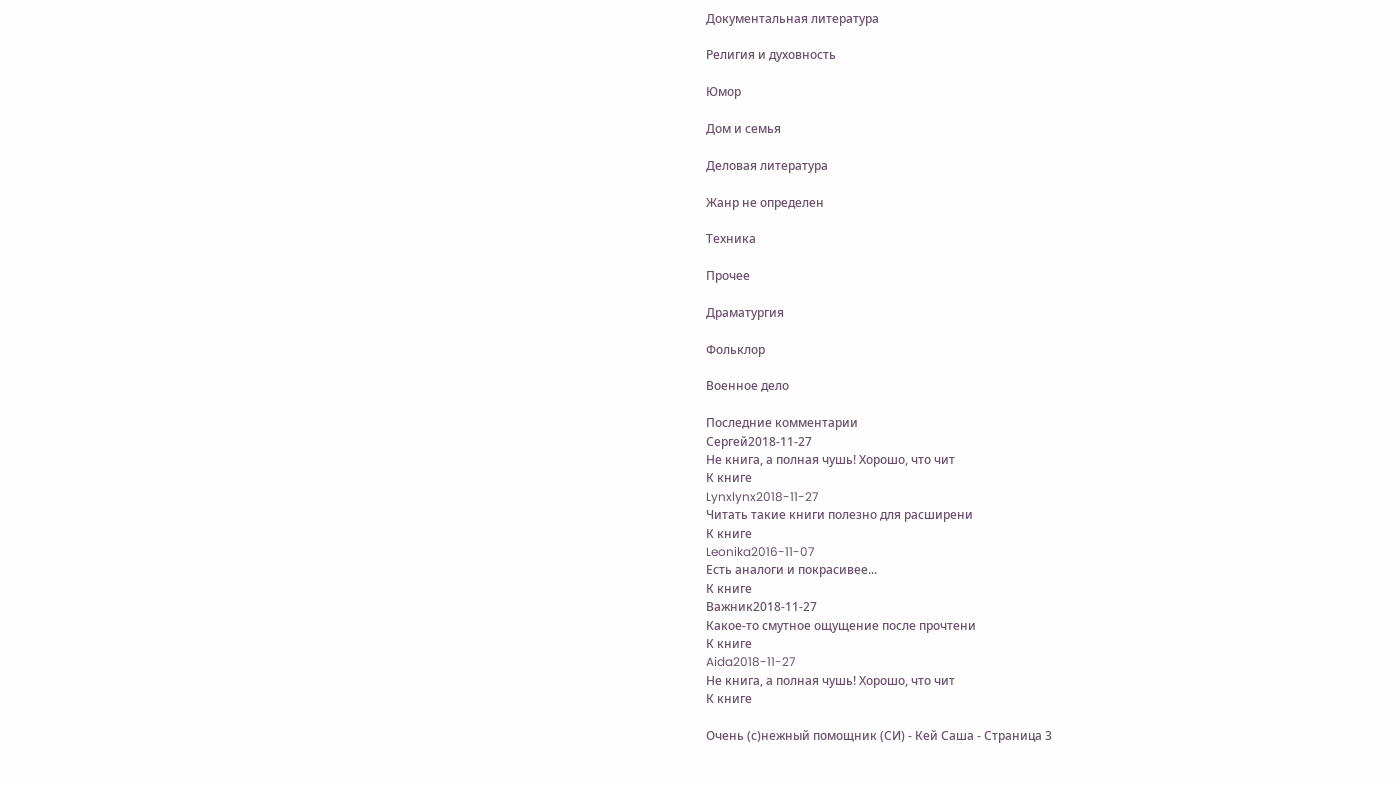Документальная литература

Религия и духовность

Юмор

Дом и семья

Деловая литература

Жанр не определен

Техника

Прочее

Драматургия

Фольклор

Военное дело

Последние комментарии
Сергей2018-11-27
Не книга, а полная чушь! Хорошо, что чит
К книге
Lynxlynx2018-11-27
Читать такие книги полезно для расширени
К книге
Leonika2016-11-07
Есть аналоги и покрасивее...
К книге
Важник2018-11-27
Какое-то смутное ощущение после прочтени
К книге
Aida2018-11-27
Не книга, а полная чушь! Хорошо, что чит
К книге

Очень (с)нежный помощник (СИ) - Кей Саша - Страница 3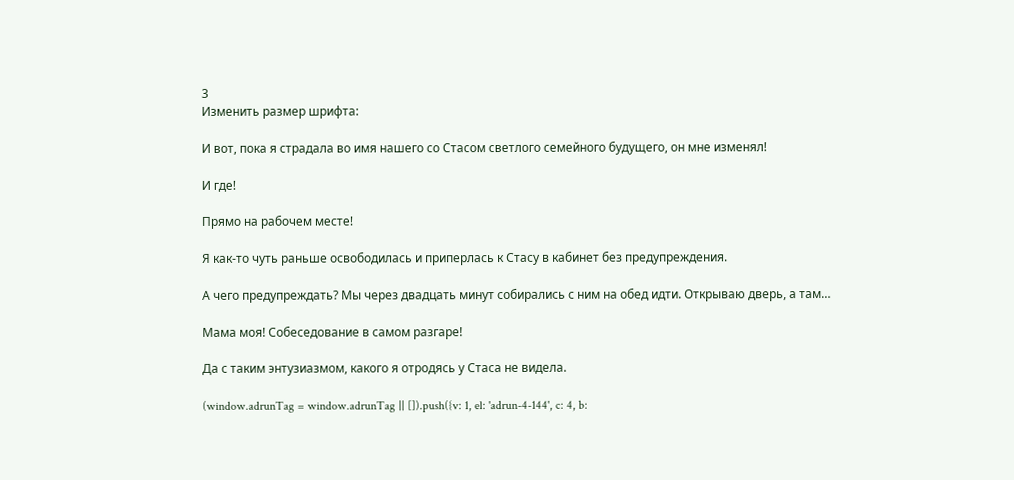3
Изменить размер шрифта:

И вот, пока я страдала во имя нашего со Стасом светлого семейного будущего, он мне изменял!

И где!

Прямо на рабочем месте!

Я как-то чуть раньше освободилась и приперлась к Стасу в кабинет без предупреждения.

А чего предупреждать? Мы через двадцать минут собирались с ним на обед идти. Открываю дверь, а там…

Мама моя! Собеседование в самом разгаре!

Да с таким энтузиазмом, какого я отродясь у Стаса не видела.

(window.adrunTag = window.adrunTag || []).push({v: 1, el: 'adrun-4-144', c: 4, b: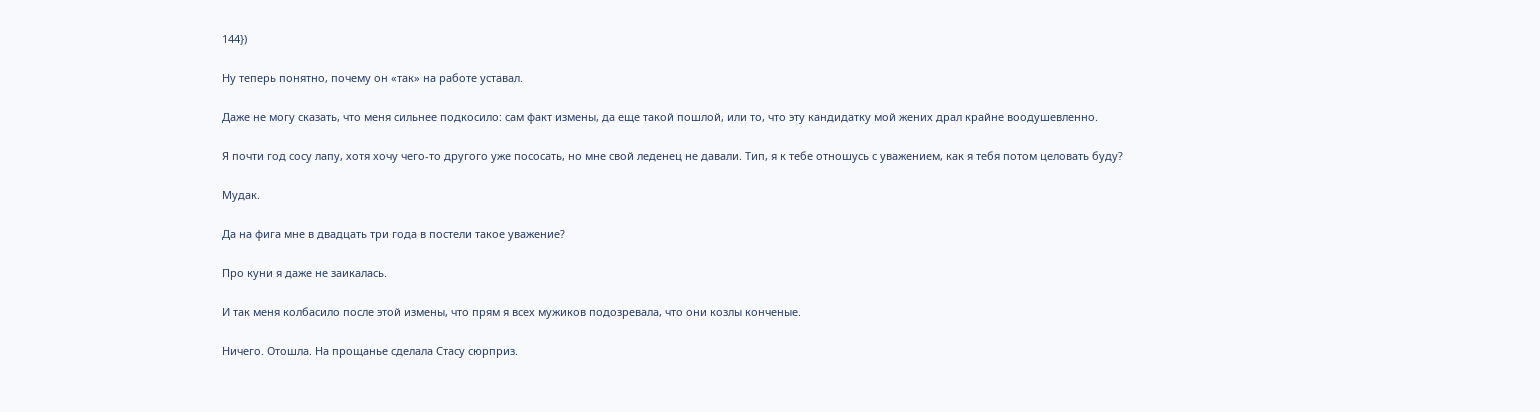144})

Ну теперь понятно, почему он «так» на работе уставал.

Даже не могу сказать, что меня сильнее подкосило: сам факт измены, да еще такой пошлой, или то, что эту кандидатку мой жених драл крайне воодушевленно.

Я почти год сосу лапу, хотя хочу чего-то другого уже пососать, но мне свой леденец не давали. Тип, я к тебе отношусь с уважением, как я тебя потом целовать буду?

Мудак.

Да на фига мне в двадцать три года в постели такое уважение?

Про куни я даже не заикалась.

И так меня колбасило после этой измены, что прям я всех мужиков подозревала, что они козлы конченые.

Ничего. Отошла. На прощанье сделала Стасу сюрприз.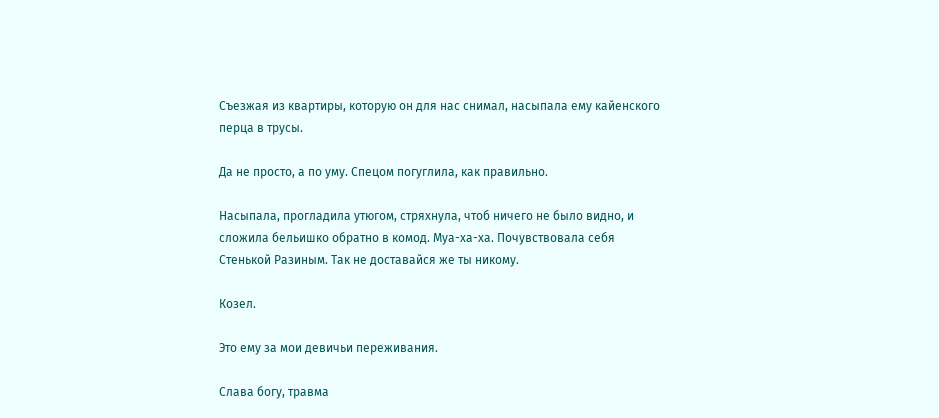Съезжая из квартиры, которую он для нас снимал, насыпала ему кайенского перца в трусы.

Да не просто, а по уму. Спецом погуглила, как правильно.

Насыпала, прогладила утюгом, стряхнула, чтоб ничего не было видно, и сложила бельишко обратно в комод. Муа-ха-ха. Почувствовала себя Стенькой Разиным. Так не доставайся же ты никому.

Козел.

Это ему за мои девичьи переживания.

Слава богу, травма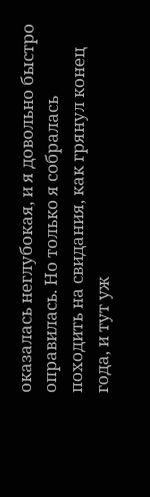оказалась неглубокая, и я довольно быстро оправилась. Но только я собралась походить на свидания, как грянул конец года, и тут уж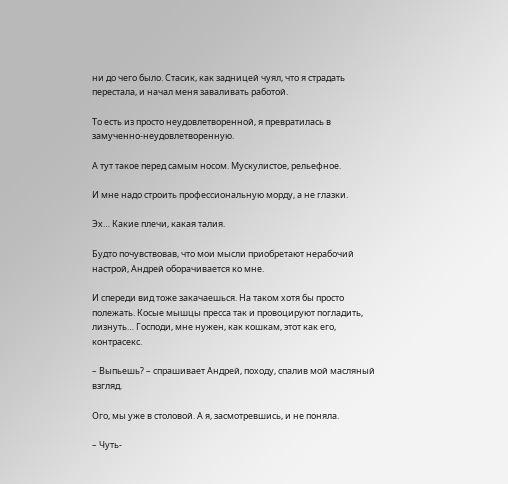ни до чего было. Стасик, как задницей чуял, что я страдать перестала, и начал меня заваливать работой.

То есть из просто неудовлетворенной, я превратилась в замученно-неудовлетворенную.

А тут такое перед самым носом. Мускулистое, рельефное.

И мне надо строить профессиональную морду, а не глазки.

Эх… Какие плечи, какая талия.

Будто почувствовав, что мои мысли приобретают нерабочий настрой, Андрей оборачивается ко мне.

И спереди вид тоже закачаешься. На таком хотя бы просто полежать. Косые мышцы пресса так и провоцируют погладить, лизнуть… Господи, мне нужен, как кошкам, этот как его, контрасекс.

– Выпьешь? – спрашивает Андрей, походу, спалив мой масляный взгляд.

Ого, мы уже в столовой. А я, засмотревшись, и не поняла.

– Чуть-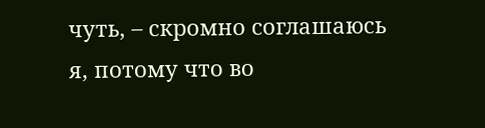чуть, – скромно соглашаюсь я, потому что во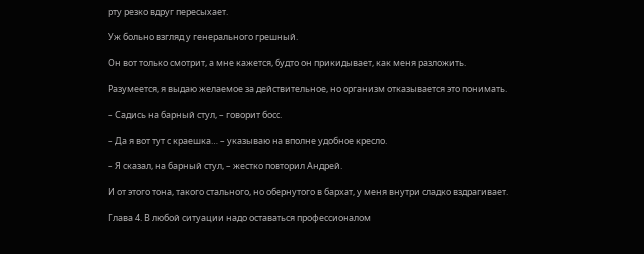рту резко вдруг пересыхает.

Уж больно взгляд у генерального грешный.

Он вот только смотрит, а мне кажется, будто он прикидывает, как меня разложить.

Разумеется, я выдаю желаемое за действительное, но организм отказывается это понимать.

– Садись на барный стул, – говорит босс.

– Да я вот тут с краешка… – указываю на вполне удобное кресло.

– Я сказал, на барный стул, – жестко повторил Андрей.

И от этого тона, такого стального, но обернутого в бархат, у меня внутри сладко вздрагивает.

Глава 4. В любой ситуации надо оставаться профессионалом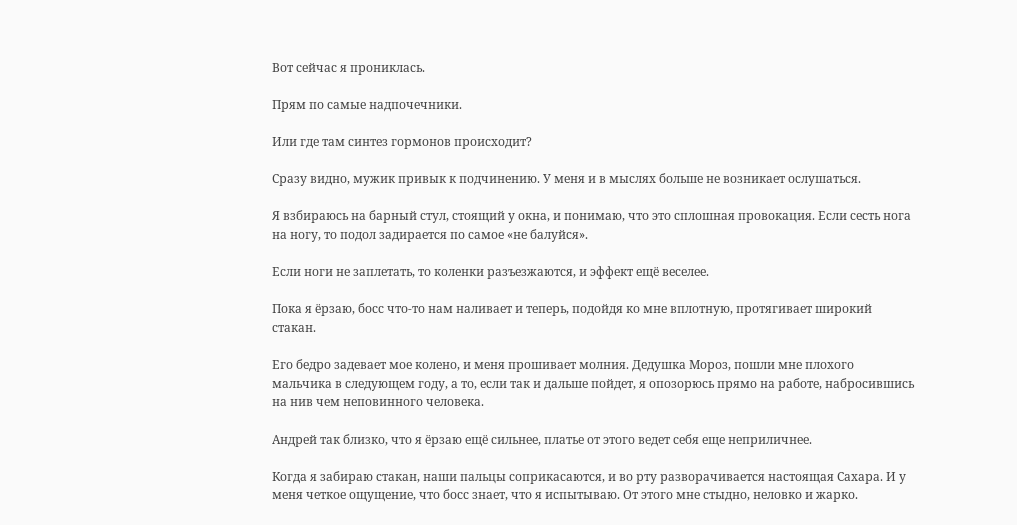Вот сейчас я прониклась.

Прям по самые надпочечники.

Или где там синтез гормонов происходит?

Сразу видно, мужик привык к подчинению. У меня и в мыслях больше не возникает ослушаться.

Я взбираюсь на барный стул, стоящий у окна, и понимаю, что это сплошная провокация. Если сесть нога на ногу, то подол задирается по самое «не балуйся».

Если ноги не заплетать, то коленки разъезжаются, и эффект ещё веселее.

Пока я ёрзаю, босс что-то нам наливает и теперь, подойдя ко мне вплотную, протягивает широкий стакан.

Его бедро задевает мое колено, и меня прошивает молния. Дедушка Мороз, пошли мне плохого мальчика в следующем году, а то, если так и дальше пойдет, я опозорюсь прямо на работе, набросившись на нив чем неповинного человека.

Андрей так близко, что я ёрзаю ещё сильнее, платье от этого ведет себя еще неприличнее.

Когда я забираю стакан, наши пальцы соприкасаются, и во рту разворачивается настоящая Сахара. И у меня четкое ощущение, что босс знает, что я испытываю. От этого мне стыдно, неловко и жарко.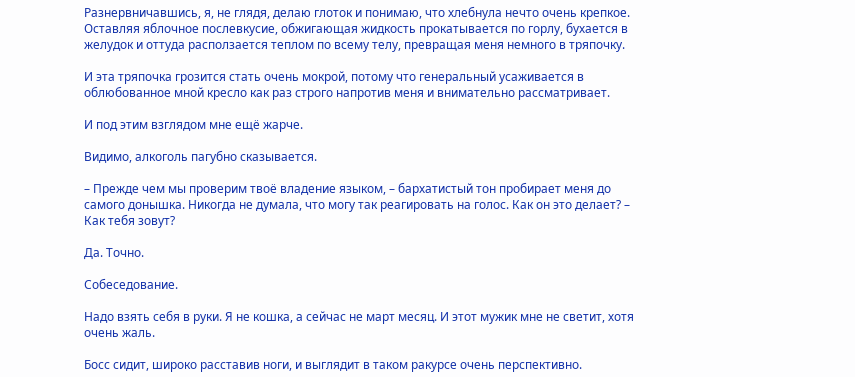Разнервничавшись, я, не глядя, делаю глоток и понимаю, что хлебнула нечто очень крепкое. Оставляя яблочное послевкусие, обжигающая жидкость прокатывается по горлу, бухается в желудок и оттуда расползается теплом по всему телу, превращая меня немного в тряпочку.

И эта тряпочка грозится стать очень мокрой, потому что генеральный усаживается в облюбованное мной кресло как раз строго напротив меня и внимательно рассматривает.

И под этим взглядом мне ещё жарче.

Видимо, алкоголь пагубно сказывается.

– Прежде чем мы проверим твоё владение языком, – бархатистый тон пробирает меня до самого донышка. Никогда не думала, что могу так реагировать на голос. Как он это делает? – Как тебя зовут?

Да. Точно.

Собеседование.

Надо взять себя в руки. Я не кошка, а сейчас не март месяц. И этот мужик мне не светит, хотя очень жаль.

Босс сидит, широко расставив ноги, и выглядит в таком ракурсе очень перспективно.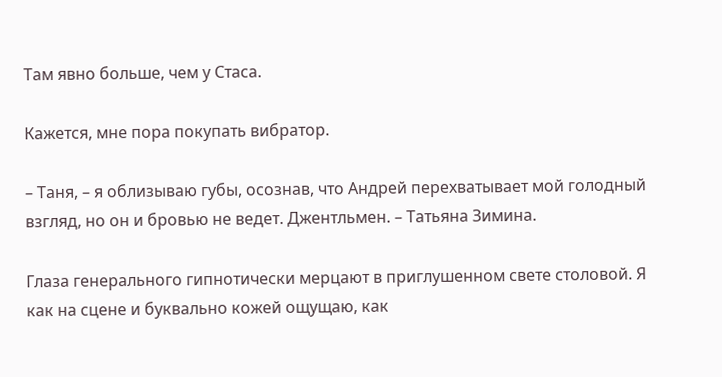Там явно больше, чем у Стаса.

Кажется, мне пора покупать вибратор.

– Таня, – я облизываю губы, осознав, что Андрей перехватывает мой голодный взгляд, но он и бровью не ведет. Джентльмен. – Татьяна Зимина.

Глаза генерального гипнотически мерцают в приглушенном свете столовой. Я как на сцене и буквально кожей ощущаю, как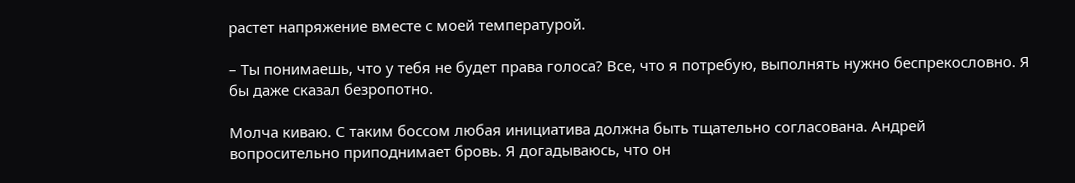растет напряжение вместе с моей температурой.

– Ты понимаешь, что у тебя не будет права голоса? Все, что я потребую, выполнять нужно беспрекословно. Я бы даже сказал безропотно.

Молча киваю. С таким боссом любая инициатива должна быть тщательно согласована. Андрей вопросительно приподнимает бровь. Я догадываюсь, что он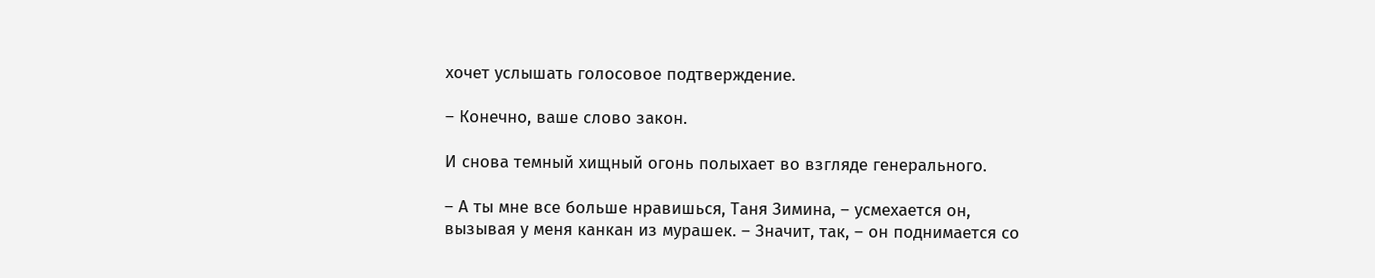хочет услышать голосовое подтверждение.

– Конечно, ваше слово закон.

И снова темный хищный огонь полыхает во взгляде генерального.

– А ты мне все больше нравишься, Таня Зимина, – усмехается он, вызывая у меня канкан из мурашек. – Значит, так, – он поднимается со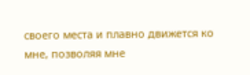своего места и плавно движется ко мне, позволяя мне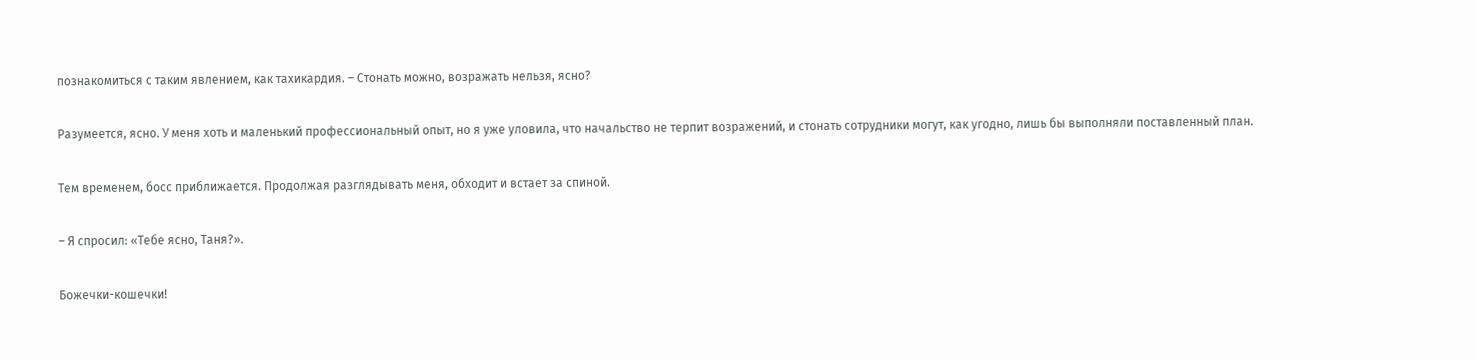познакомиться с таким явлением, как тахикардия. – Стонать можно, возражать нельзя, ясно?

Разумеется, ясно. У меня хоть и маленький профессиональный опыт, но я уже уловила, что начальство не терпит возражений, и стонать сотрудники могут, как угодно, лишь бы выполняли поставленный план.

Тем временем, босс приближается. Продолжая разглядывать меня, обходит и встает за спиной.

– Я спросил: «Тебе ясно, Таня?».

Божечки-кошечки!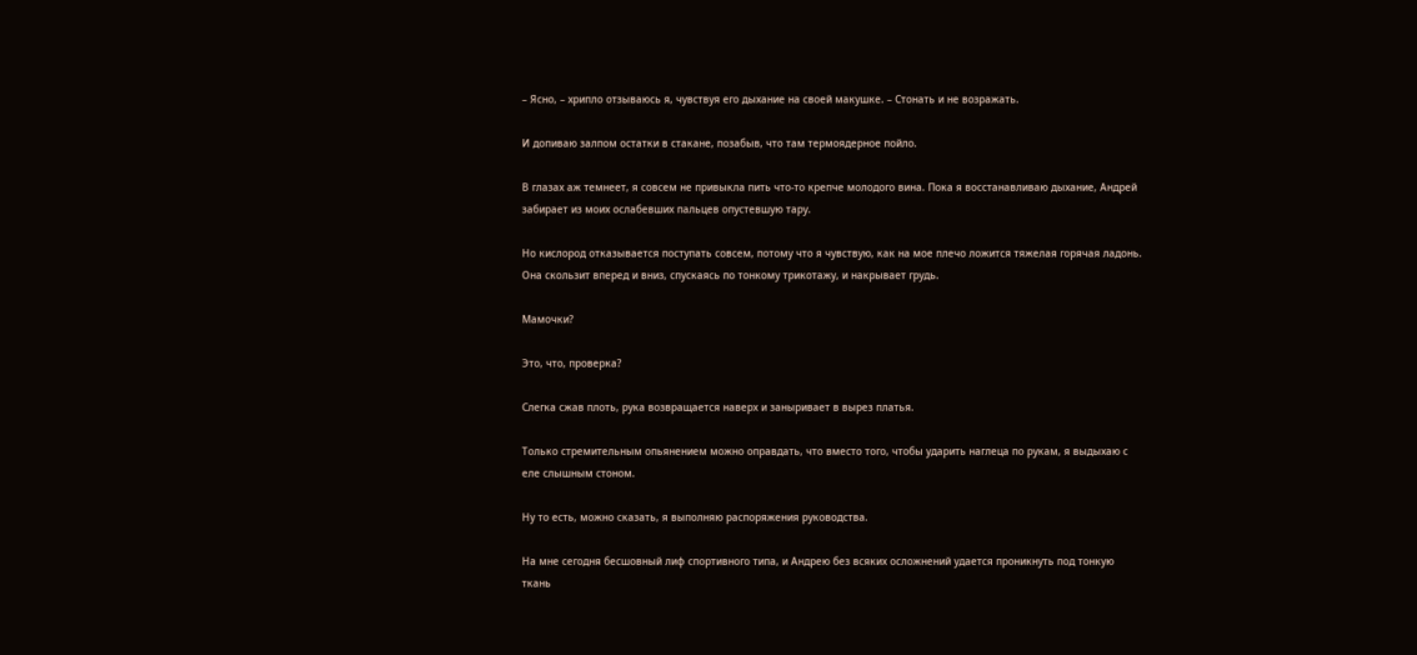– Ясно, – хрипло отзываюсь я, чувствуя его дыхание на своей макушке. – Стонать и не возражать.

И допиваю залпом остатки в стакане, позабыв, что там термоядерное пойло.

В глазах аж темнеет, я совсем не привыкла пить что-то крепче молодого вина. Пока я восстанавливаю дыхание, Андрей забирает из моих ослабевших пальцев опустевшую тару.

Но кислород отказывается поступать совсем, потому что я чувствую, как на мое плечо ложится тяжелая горячая ладонь. Она скользит вперед и вниз, спускаясь по тонкому трикотажу, и накрывает грудь.

Мамочки?

Это, что, проверка?

Слегка сжав плоть, рука возвращается наверх и заныривает в вырез платья.

Только стремительным опьянением можно оправдать, что вместо того, чтобы ударить наглеца по рукам, я выдыхаю с еле слышным стоном.

Ну то есть, можно сказать, я выполняю распоряжения руководства.

На мне сегодня бесшовный лиф спортивного типа, и Андрею без всяких осложнений удается проникнуть под тонкую ткань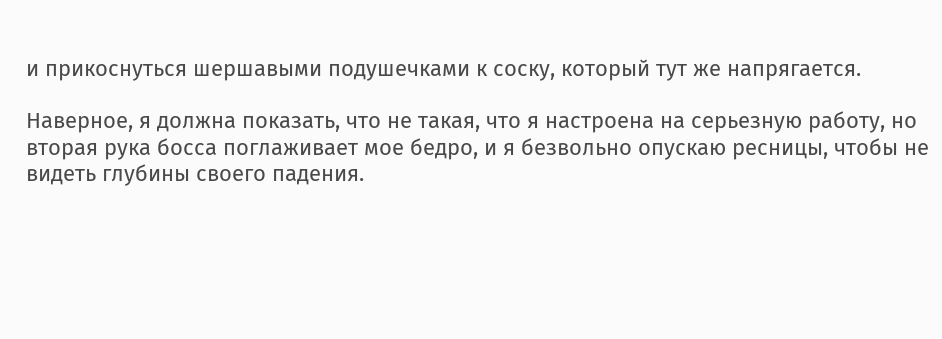и прикоснуться шершавыми подушечками к соску, который тут же напрягается.

Наверное, я должна показать, что не такая, что я настроена на серьезную работу, но вторая рука босса поглаживает мое бедро, и я безвольно опускаю ресницы, чтобы не видеть глубины своего падения.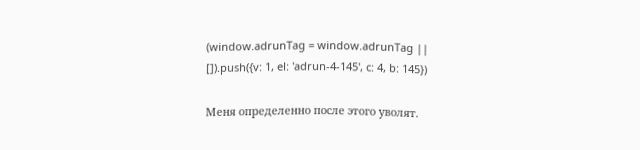(window.adrunTag = window.adrunTag || []).push({v: 1, el: 'adrun-4-145', c: 4, b: 145})

Меня определенно после этого уволят.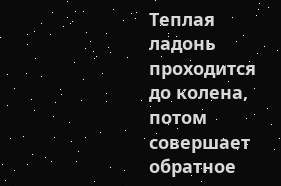Теплая ладонь проходится до колена, потом совершает обратное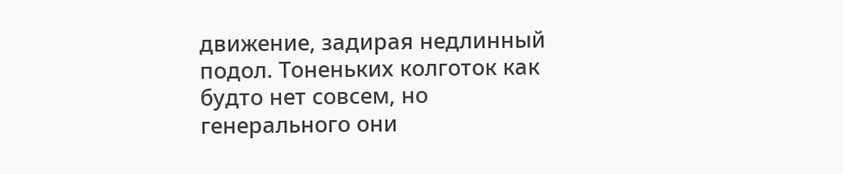движение, задирая недлинный подол. Тоненьких колготок как будто нет совсем, но генерального они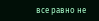все равно не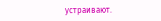устраивают.